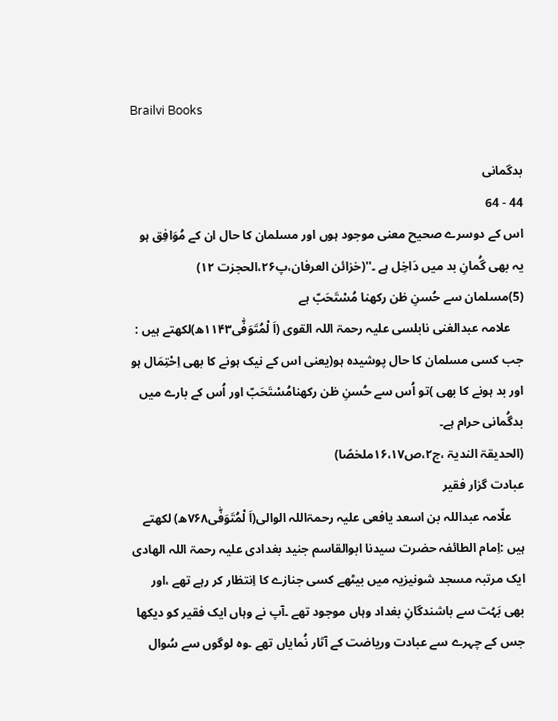Brailvi Books

بدگمانی
44 - 64
اس کے دوسرے صحیح معنی موجود ہوں اور مسلمان کا حال ان کے مُوَافِق ہو یہ بھی گُمانِ بد میں دَاخِل ہے ۔''(خزائن العرفان،پ۲۶،الحجرٰت ۱۲)
(5)مسلمان سے حُسنِ ظن رکھنا مُسْتَحَبّ ہے
    علامہ عبدالغنی نابلسی علیہ رحمۃ اللہ القوی (اَ لْمُتَوَفّٰی۱۱۴۳ھ)لکھتے ہیں : جب کسی مسلمان کا حال پوشیدہ ہو(یعنی اس کے نیک ہونے کا بھی اِحْتِمَال ہو اور بد ہونے کا بھی )تو اُس سے حُسنِ ظن رکھنامُسْتَحَبّ اور اُس کے بارے میں بدگُمانی حرام ہے۔
(الحدیقۃ الندیۃ ،ج۲،ص۱۶،۱۷ملخصًا)
عبادت گزار فقیر
    علّامہ عبداللہ بن اسعد یافعی علیہ رحمۃاللہ الوالی(اَ لْمُتَوَفّٰی۷۶۸ھ) لکھتے ہیں :اِمام الطائفہ حضرت سیدنا ابوالقاسم جنید بغدادی علیہ رحمۃ اللہ الھادی ایک مرتبہ مسجد شونیزیہ میں بیٹھے کسی جنازے کا اِنتظار کر رہے تھے ،اور بھی بَہُت سے باشندگانِ بغداد وہاں موجود تھے ۔آپ نے وہاں ایک فقیر کو دیکھا جس کے چہرے سے عبادت وریاضت کے آثار نُمایاں تھے ۔وہ لوگوں سے سُوال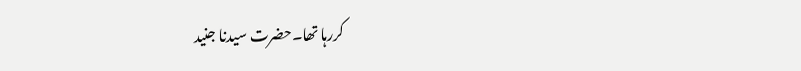کررہا تھا۔حضرت سیدنا جنید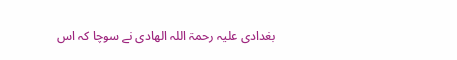بغدادی علیہ رحمۃ اللہ الھادی نے سوچا کہ اس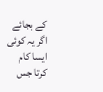کے بجائے اگر یہ کوئی ایسا کام کرتا جس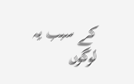کے سبب یہ لوگوں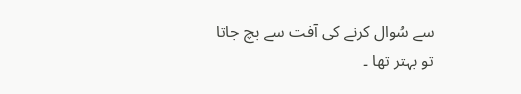سے سُوال کرنے کی آفت سے بچ جاتا تو بہتر تھا ۔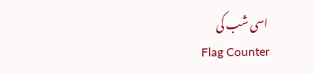اسی شب کی
Flag Counter